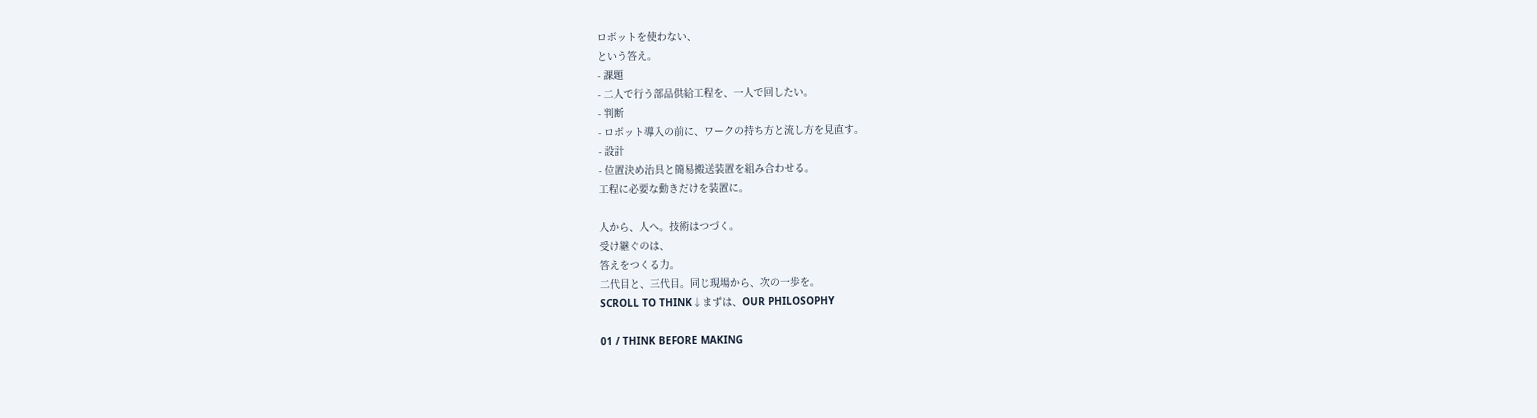ロボットを使わない、
という答え。
- 課題
- 二人で行う部品供給工程を、一人で回したい。
- 判断
- ロボット導入の前に、ワークの持ち方と流し方を見直す。
- 設計
- 位置決め治具と簡易搬送装置を組み合わせる。
工程に必要な動きだけを装置に。

人から、人へ。技術はつづく。
受け継ぐのは、
答えをつくる力。
二代目と、三代目。同じ現場から、次の一歩を。
SCROLL TO THINK↓まずは、OUR PHILOSOPHY

01 / THINK BEFORE MAKING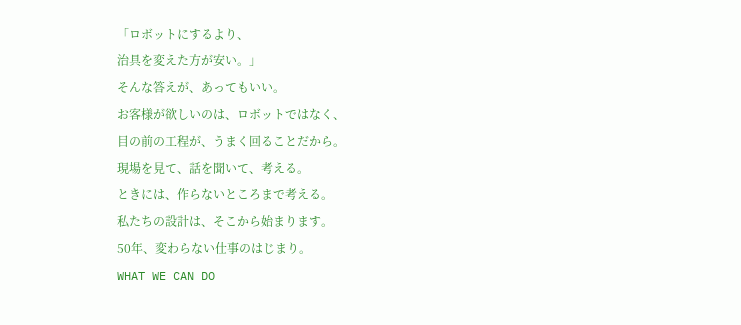「ロボットにするより、
治具を変えた方が安い。」
そんな答えが、あってもいい。
お客様が欲しいのは、ロボットではなく、
目の前の工程が、うまく回ることだから。
現場を見て、話を聞いて、考える。
ときには、作らないところまで考える。
私たちの設計は、そこから始まります。
50年、変わらない仕事のはじまり。
WHAT WE CAN DO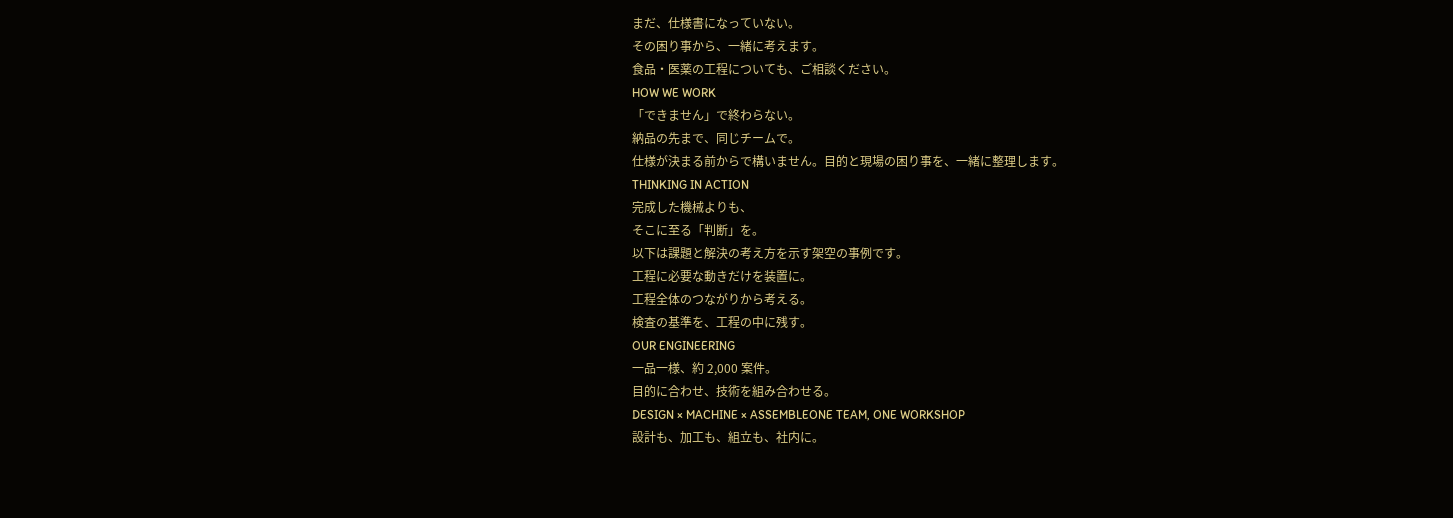まだ、仕様書になっていない。
その困り事から、一緒に考えます。
食品・医薬の工程についても、ご相談ください。
HOW WE WORK
「できません」で終わらない。
納品の先まで、同じチームで。
仕様が決まる前からで構いません。目的と現場の困り事を、一緒に整理します。
THINKING IN ACTION
完成した機械よりも、
そこに至る「判断」を。
以下は課題と解決の考え方を示す架空の事例です。
工程に必要な動きだけを装置に。
工程全体のつながりから考える。
検査の基準を、工程の中に残す。
OUR ENGINEERING
一品一様、約 2,000 案件。
目的に合わせ、技術を組み合わせる。
DESIGN × MACHINE × ASSEMBLEONE TEAM, ONE WORKSHOP
設計も、加工も、組立も、社内に。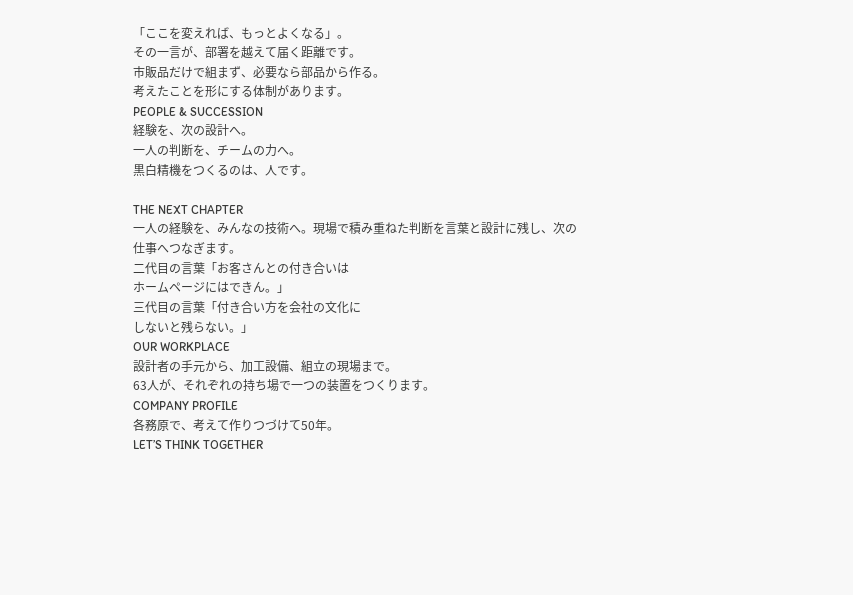「ここを変えれば、もっとよくなる」。
その一言が、部署を越えて届く距離です。
市販品だけで組まず、必要なら部品から作る。
考えたことを形にする体制があります。
PEOPLE & SUCCESSION
経験を、次の設計へ。
一人の判断を、チームの力へ。
黒白精機をつくるのは、人です。

THE NEXT CHAPTER
一人の経験を、みんなの技術へ。現場で積み重ねた判断を言葉と設計に残し、次の仕事へつなぎます。
二代目の言葉「お客さんとの付き合いは
ホームページにはできん。」
三代目の言葉「付き合い方を会社の文化に
しないと残らない。」
OUR WORKPLACE
設計者の手元から、加工設備、組立の現場まで。
63人が、それぞれの持ち場で一つの装置をつくります。
COMPANY PROFILE
各務原で、考えて作りつづけて50年。
LET’S THINK TOGETHER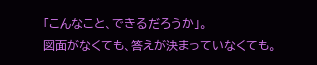「こんなこと、できるだろうか」。
図面がなくても、答えが決まっていなくても。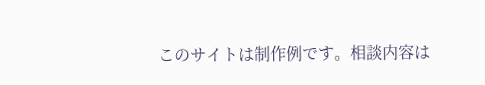このサイトは制作例です。相談内容は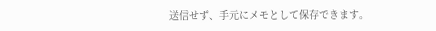送信せず、手元にメモとして保存できます。